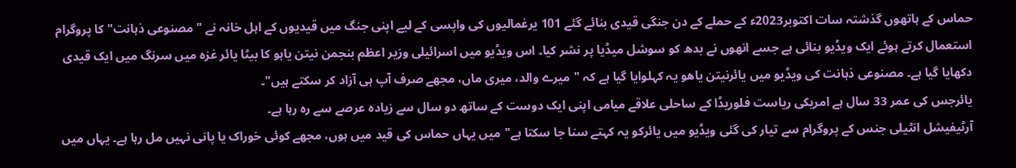حماس کے ہاتھوں گذشتہ سات اکتوبر2023ء کے حملے کے دن جنگی قیدی بنائے گئے 101 یرغمالیوں کی واپسی کے لیے اپنی جنگ میں قیدیوں کے اہل خانہ نے "مصنوعی ذہانت" کا پروگرام استعمال کرتے ہوئے ایک ویڈیو بنائی ہے جسے انھوں نے بدھ کو سوشل میڈیا پر نشر کیا۔ اس ویڈیو میں اسرائیلی وزیر اعظم بنجمن نیتن یاہو کا بیٹا یائر غزہ میں سرنگ میں ایک قیدی دکھایا گیا ہے۔ مصنوعی ذہانت کی ویڈیو میں یائرنیتن یاھو یہ کہلوایا گیا ہے کہ "میرے والد، میری ماں، مجھے صرف آپ ہی آزاد کر سکتے ہیں"۔
یائرجس کی عمر 33 سال ہے امریکی ریاست فلوریڈا کے ساحلی علاقے میامی اپنی ایک دوست کے ساتھ دو سال سے زیادہ عرصے سے رہ رہا ہے۔
آرٹیفیشل انٹیلی جنس کے پروگرام سے تیار کی گئی ویڈیو میں یائرکو یہ کہتے سنا جا سکتا ہے"میں یہاں حماس کی قید میں ہوں، مجھے کوئی خوراک یا پانی نہیں مل رہا ہے۔ یہاں میں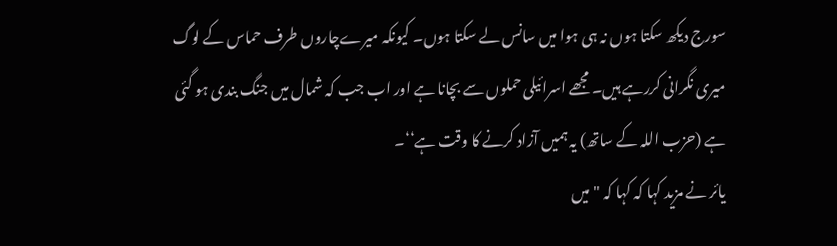سورج دیکھ سکتا ہوں نہ ہی ہوا میں سانس لے سکتا ہوں۔ کیونکہ میرےچاروں طرف حماس کے لوگ میری نگرانی کررہے ہیں۔ مجھے اسرائیلی حملوں سے بچانا ہے اور اب جب کہ شمال میں جنگ بندی ہو گئی ہے (حزب اللہ کے ساتھ) یہ ہمیں آزاد کرنے کا وقت ہے‘‘۔
یائر نے مزید کہا کہ کہا کہ "میں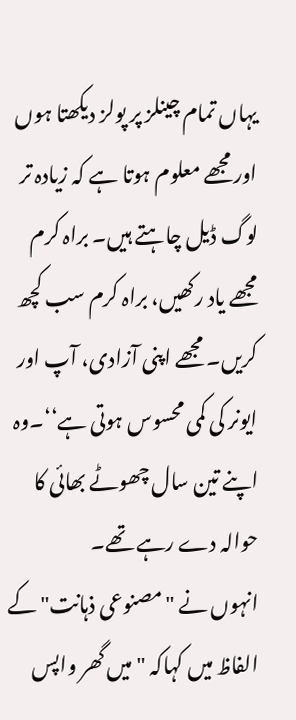یہاں تمام چینلز پر پولز دیکھتا ہوں اور مجھے معلوم ہوتا ہے کہ زیادہ تر لوگ ڈیل چاہتے ہیں۔ براہ کرم مجھے یاد رکھیں، براہ کرم سب کچھ کریں۔ مجھے اپنی آزادی، آپ اور ایونر کی کمی محسوس ہوتی ہے‘‘۔وہ اپنے تین سال چھوٹے بھائی کا حوالہ دے رہے تھے۔
انہوں نے "مصنوعی ذہانت" کے الفاظ میں کہاکہ "میں گھر واپس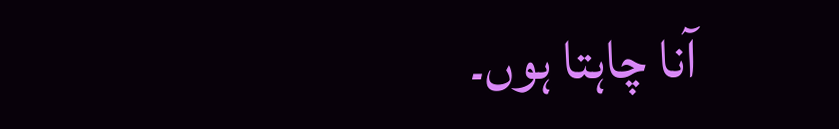آنا چاہتا ہوں۔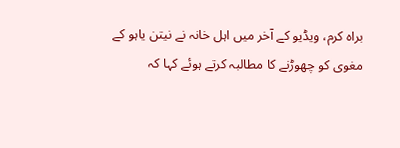براہ کرم، ویڈیو کے آخر میں اہل خانہ نے نیتن یاہو کے مغوی کو چھوڑنے کا مطالبہ کرتے ہوئے کہا کہ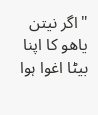"اگر نیتن یاھو کا اپنا بیٹا اغوا ہوا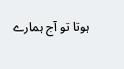ہوتا تو آج ہمارے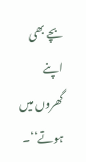بچے بھی اپنے گھروں میں ہوتے‘‘۔